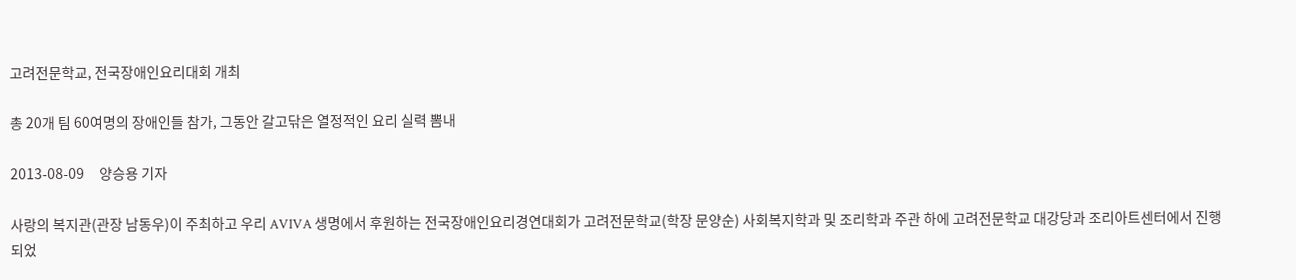고려전문학교, 전국장애인요리대회 개최

총 20개 팀 60여명의 장애인들 참가, 그동안 갈고닦은 열정적인 요리 실력 뽐내

2013-08-09     양승용 기자

사랑의 복지관(관장 남동우)이 주최하고 우리 AVIVA 생명에서 후원하는 전국장애인요리경연대회가 고려전문학교(학장 문양순) 사회복지학과 및 조리학과 주관 하에 고려전문학교 대강당과 조리아트센터에서 진행되었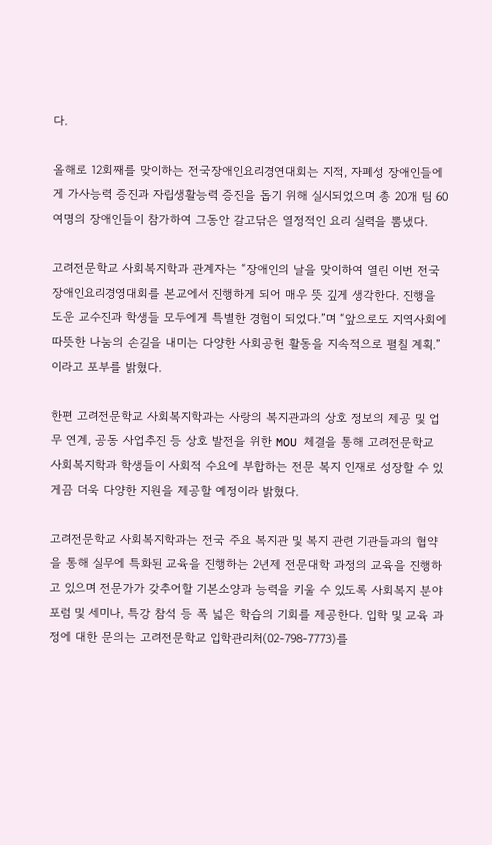다.

올해로 12회째를 맞이하는 전국장애인요리경연대회는 지적, 자폐성 장애인들에게 가사능력 증진과 자립생활능력 증진을 돕기 위해 실시되었으며 총 20개 팀 60여명의 장애인들이 참가하여 그동안 갈고닦은 열정적인 요리 실력을 뽐냈다.

고려전문학교 사회복지학과 관계자는 “장애인의 날을 맞이하여 열린 이번 전국장애인요리경영대회를 본교에서 진행하게 되어 매우 뜻 깊게 생각한다. 진행을 도운 교수진과 학생들 모두에게 특별한 경험이 되었다.”며 “앞으로도 지역사회에 따뜻한 나눔의 손길을 내미는 다양한 사회공헌 활동을 지속적으로 펼칠 계획.”이라고 포부를 밝혔다.

한편 고려전문학교 사회복지학과는 사랑의 복지관과의 상호 정보의 제공 및 업무 연계, 공동 사업추진 등 상호 발전을 위한 MOU 체결을 통해 고려전문학교 사회복지학과 학생들이 사회적 수요에 부합하는 전문 복지 인재로 성장할 수 있게끔 더욱 다양한 지원을 제공할 예정이라 밝혔다.

고려전문학교 사회복지학과는 전국 주요 복지관 및 복지 관련 기관들과의 협약을 통해 실무에 특화된 교육을 진행하는 2년제 전문대학 과정의 교육을 진행하고 있으며 전문가가 갖추어할 기본소양과 능력을 키울 수 있도록 사회복지 분야 포럼 및 세미나, 특강 참석 등 폭 넓은 학습의 기회를 제공한다. 입학 및 교육 과정에 대한 문의는 고려전문학교 입학관리처(02-798-7773)를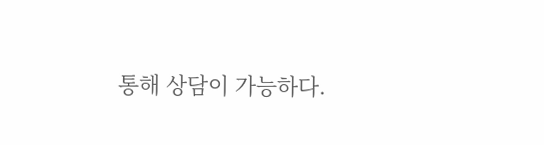통해 상담이 가능하다.